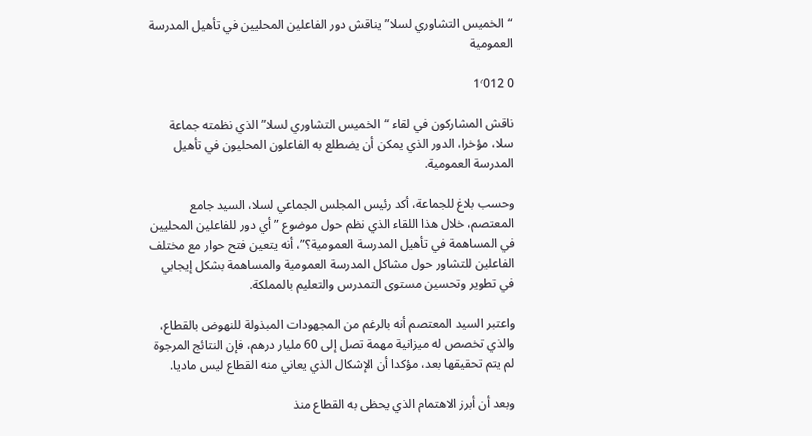“الخميس التشاوري لسلا” يناقش دور الفاعلين المحليين في تأهيل المدرسة العمومية

0 1٬012

ناقش المشاركون في لقاء “الخميس التشاوري لسلا” الذي نظمته جماعة سلا، مؤخرا، الدور الذي يمكن أن يضطلع به الفاعلون المحليون في تأهيل المدرسة العمومية.

وحسب بلاغ للجماعة، أكد رئيس المجلس الجماعي لسلا، السيد جامع المعتصم، خلال هذا اللقاء الذي نظم حول موضوع ” أي دور للفاعلين المحليين في المساهمة في تأهيل المدرسة العمومية؟”، أنه يتعين فتح حوار مع مختلف الفاعلين للتشاور حول مشاكل المدرسة العمومية والمساهمة بشكل إيجابي في تطوير وتحسين مستوى التمدرس والتعليم بالمملكة.

واعتبر السيد المعتصم أنه بالرغم من المجهودات المبذولة للنهوض بالقطاع، والذي تخصص له ميزانية مهمة تصل إلى 60 مليار درهم، فإن النتائج المرجوة لم يتم تحقيقها بعد، مؤكدا أن الإشكال الذي يعاني منه القطاع ليس ماديا.

وبعد أن أبرز الاهتمام الذي يحظى به القطاع منذ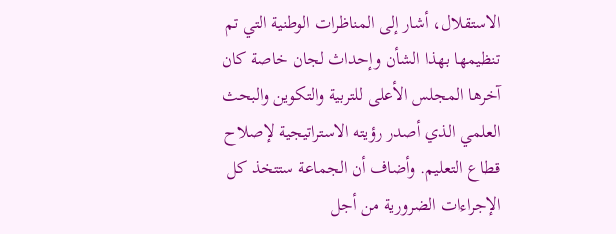الاستقلال، أشار إلى المناظرات الوطنية التي تم تنظيمها بهذا الشأن وإحداث لجان خاصة كان آخرها المجلس الأعلى للتربية والتكوين والبحث العلمي الذي أصدر رؤيته الاستراتيجية لإصلاح قطاع التعليم. وأضاف أن الجماعة ستتخذ كل الإجراءات الضرورية من أجل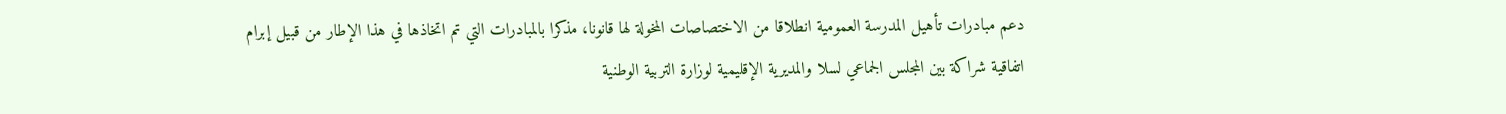دعم مبادرات تأهيل المدرسة العمومية انطلاقا من الاختصاصات المخولة لها قانونا، مذكرا بالمبادرات التي تم اتخاذها في هذا الإطار من قبيل إبرام اتفاقية شراكة بين المجلس الجماعي لسلا والمديرية الإقليمية لوزارة التربية الوطنية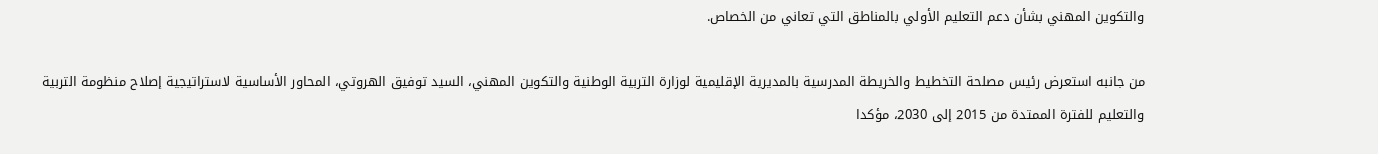والتكوين المهني بشأن دعم التعليم الأولي بالمناطق التي تعاني من الخصاص.

من جانبه استعرض رئيس مصلحة التخطيط والخريطة المدرسية بالمديرية الإقليمية لوزارة التربية الوطنية والتكوين المهني، السيد توفيق الهروتي، المحاور الأساسية لاستراتيجية إصلاح منظومة التربية والتعليم للفترة الممتدة من 2015 إلى 2030، مؤكدا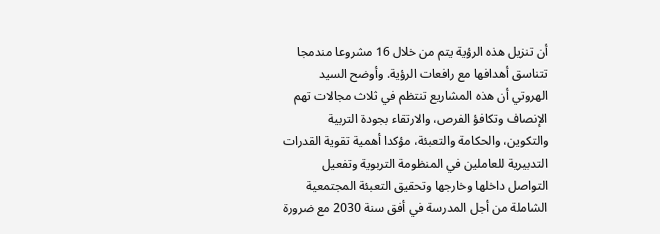أن تنزيل هذه الرؤية يتم من خلال 16 مشروعا مندمجا تتناسق أهدافها مع رافعات الرؤية. وأوضح السيد الهروتي أن هذه المشاريع تنتظم في ثلاث مجالات تهم الإنصاف وتكافؤ الفرص، والارتقاء بجودة التربية والتكوين، والحكامة والتعبئة، مؤكدا أهمية تقوية القدرات التدبيرية للعاملين في المنظومة التربوية وتفعيل التواصل داخلها وخارجها وتحقيق التعبئة المجتمعية الشاملة من أجل المدرسة في أفق سنة 2030 مع ضرورة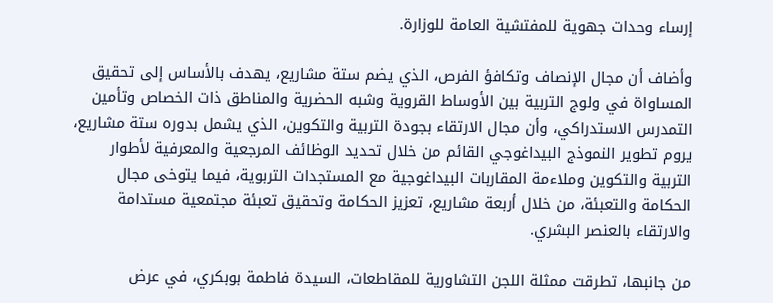إرساء وحدات جهوية للمفتشية العامة للوزارة.

وأضاف أن مجال الإنصاف وتكافؤ الفرص، الذي يضم ستة مشاريع، يهدف بالأساس إلى تحقيق المساواة في ولوج التربية بين الأوساط القروية وشبه الحضرية والمناطق ذات الخصاص وتأمين التمدرس الاستدراكي، وأن مجال الارتقاء بجودة التربية والتكوين، الذي يشمل بدوره ستة مشاريع، يروم تطوير النموذج البيداغوجي القائم من خلال تحديد الوظائف المرجعية والمعرفية لأطوار التربية والتكوين وملاءمة المقاربات البيداغوجية مع المستجدات التربوية، فيما يتوخى مجال الحكامة والتعبئة، من خلال أربعة مشاريع، تعزيز الحكامة وتحقيق تعبئة مجتمعية مستدامة والارتقاء بالعنصر البشري.

من جانبها، تطرقت ممثلة اللجن التشاورية للمقاطعات، السيدة فاطمة بوبكري، في عرض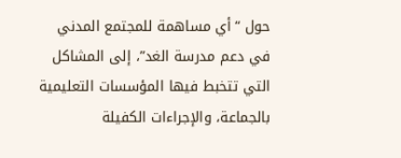حول “أي مساهمة للمجتمع المدني في دعم مدرسة الغد”، إلى المشاكل التي تتخبط فيها المؤسسات التعليمية بالجماعة، والإجراءات الكفيلة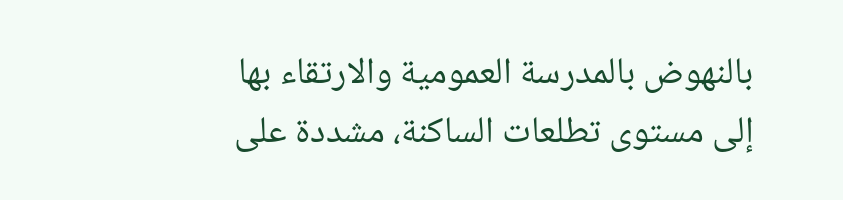بالنهوض بالمدرسة العمومية والارتقاء بها إلى مستوى تطلعات الساكنة، مشددة على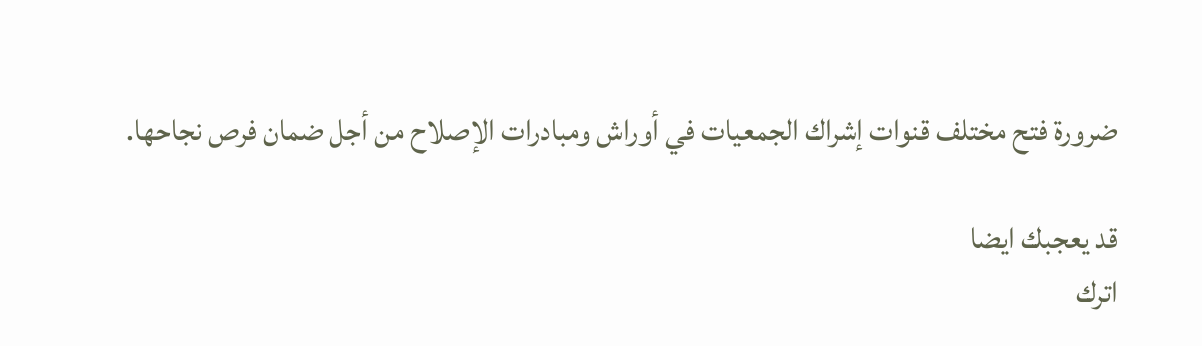ضرورة فتح مختلف قنوات إشراك الجمعيات في أوراش ومبادرات الإصلاح من أجل ضمان فرص نجاحها.

قد يعجبك ايضا
اترك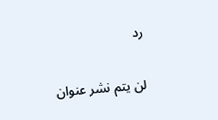رد

لن يتم نشر عنوان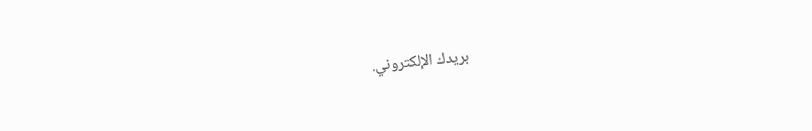بريدك الإلكتروني.